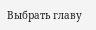Выбрать главу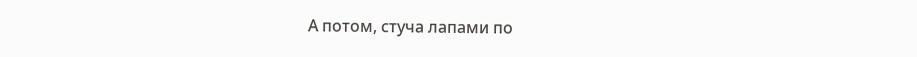А потом, стуча лапами по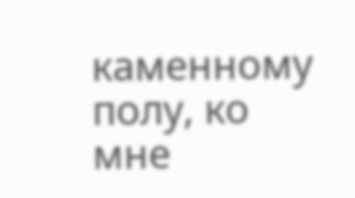каменному полу, ко мне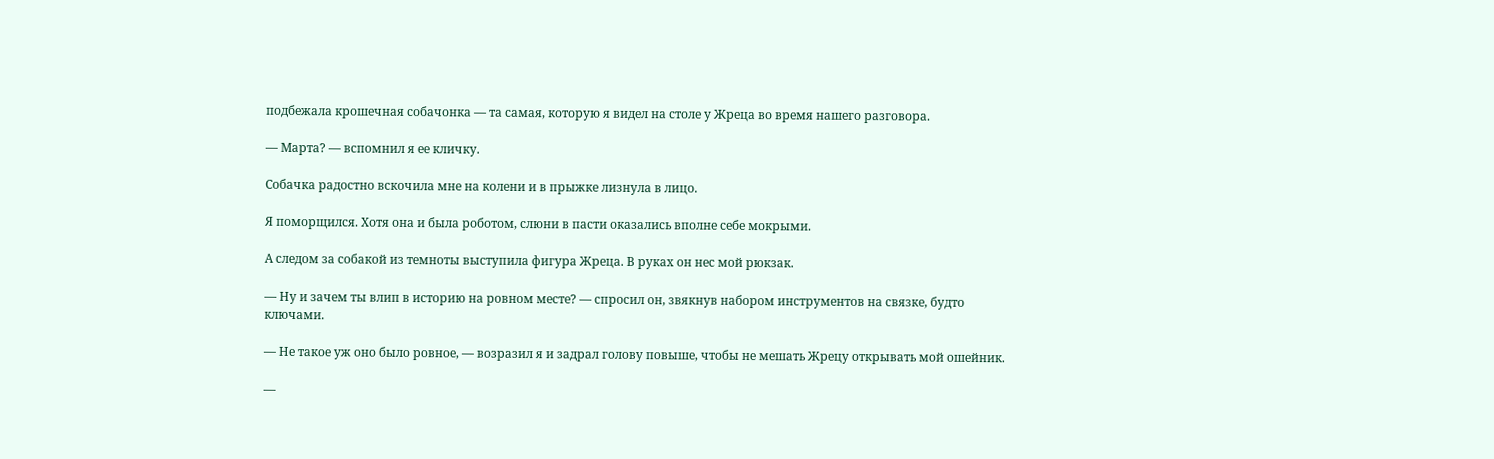подбежала крошечная собачонка — та самая, которую я видел на столе у Жреца во время нашего разговора.

— Марта? — вспомнил я ее кличку.

Собачка радостно вскочила мне на колени и в прыжке лизнула в лицо.

Я поморщился. Хотя она и была роботом, слюни в пасти оказались вполне себе мокрыми.

А следом за собакой из темноты выступила фигура Жреца. В руках он нес мой рюкзак.

— Ну и зачем ты влип в историю на ровном месте? — спросил он, звякнув набором инструментов на связке, будто ключами.

— Не такое уж оно было ровное, — возразил я и задрал голову повыше, чтобы не мешать Жрецу открывать мой ошейник.

—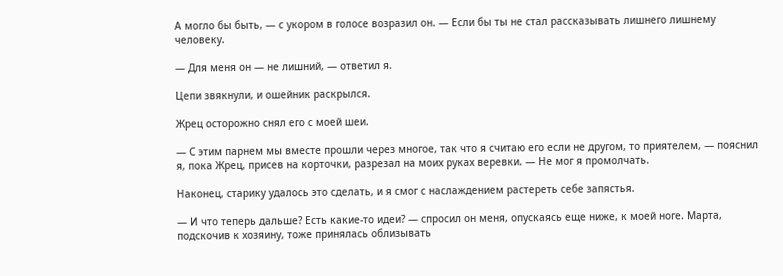А могло бы быть, — с укором в голосе возразил он. — Если бы ты не стал рассказывать лишнего лишнему человеку.

— Для меня он — не лишний, — ответил я.

Цепи звякнули, и ошейник раскрылся.

Жрец осторожно снял его с моей шеи.

— С этим парнем мы вместе прошли через многое, так что я считаю его если не другом, то приятелем, — пояснил я, пока Жрец, присев на корточки, разрезал на моих руках веревки. — Не мог я промолчать.

Наконец, старику удалось это сделать, и я смог с наслаждением растереть себе запястья.

— И что теперь дальше? Есть какие-то идеи? — спросил он меня, опускаясь еще ниже, к моей ноге. Марта, подскочив к хозяину, тоже принялась облизывать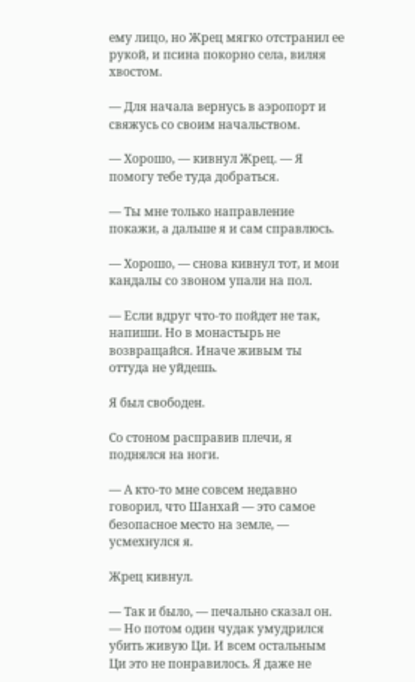ему лицо, но Жрец мягко отстранил ее рукой, и псина покорно села, виляя хвостом.

— Для начала вернусь в аэропорт и свяжусь со своим начальством.

— Хорошо, — кивнул Жрец. — Я помогу тебе туда добраться.

— Ты мне только направление покажи, а дальше я и сам справлюсь.

— Хорошо, — снова кивнул тот, и мои кандалы со звоном упали на пол.

— Если вдруг что-то пойдет не так, напиши. Но в монастырь не возвращайся. Иначе живым ты оттуда не уйдешь.

Я был свободен.

Со стоном расправив плечи, я поднялся на ноги.

— А кто-то мне совсем недавно говорил, что Шанхай — это самое безопасное место на земле, — усмехнулся я.

Жрец кивнул.

— Так и было, — печально сказал он. — Но потом один чудак умудрился убить живую Ци. И всем остальным Ци это не понравилось. Я даже не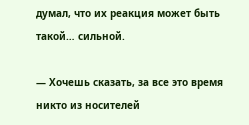думал, что их реакция может быть такой… сильной.

— Хочешь сказать, за все это время никто из носителей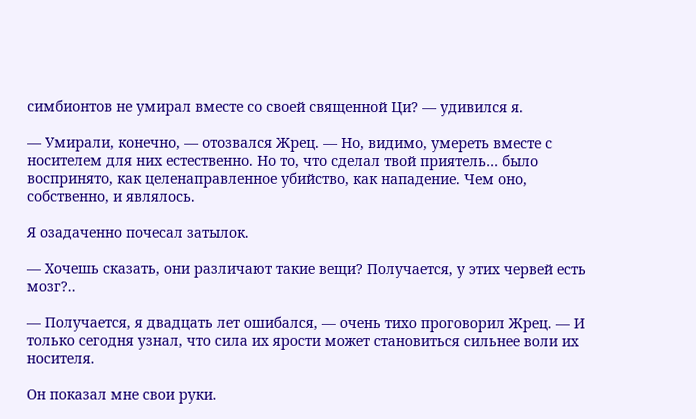симбионтов не умирал вместе со своей священной Ци? — удивился я.

— Умирали, конечно, — отозвался Жрец. — Но, видимо, умереть вместе с носителем для них естественно. Но то, что сделал твой приятель… было воспринято, как целенаправленное убийство, как нападение. Чем оно, собственно, и являлось.

Я озадаченно почесал затылок.

— Хочешь сказать, они различают такие вещи? Получается, у этих червей есть мозг?..

— Получается, я двадцать лет ошибался, — очень тихо проговорил Жрец. — И только сегодня узнал, что сила их ярости может становиться сильнее воли их носителя.

Он показал мне свои руки.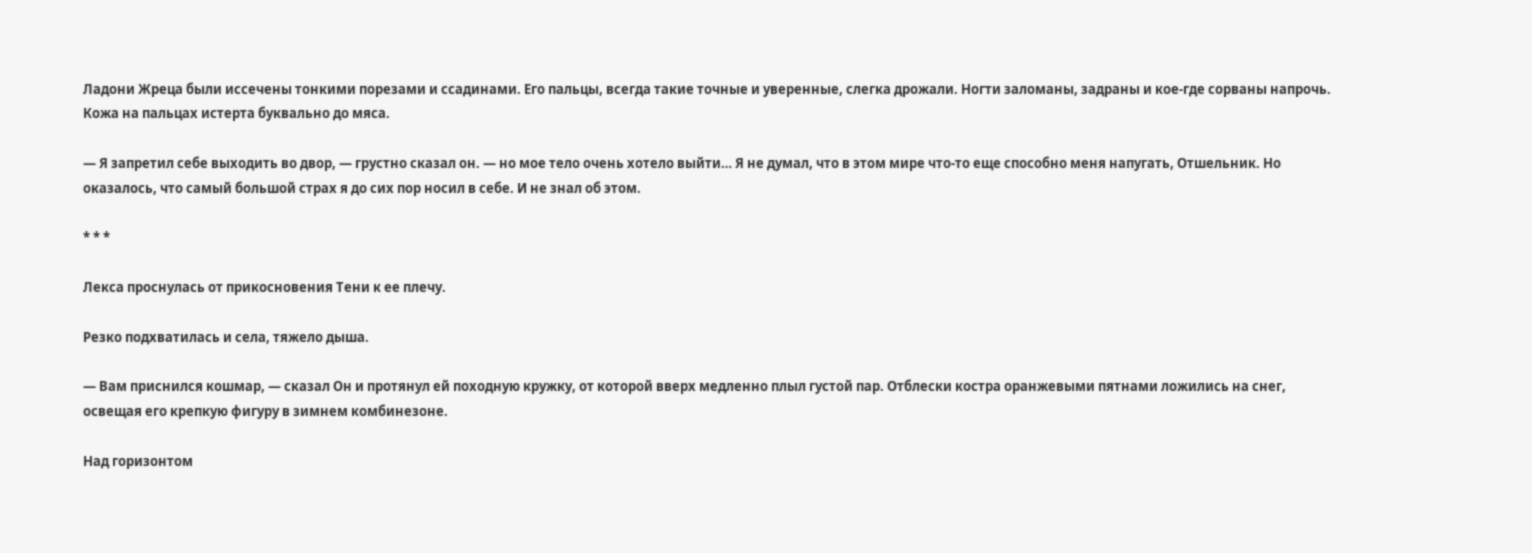Ладони Жреца были иссечены тонкими порезами и ссадинами. Его пальцы, всегда такие точные и уверенные, слегка дрожали. Ногти заломаны, задраны и кое-где сорваны напрочь. Кожа на пальцах истерта буквально до мяса.

— Я запретил себе выходить во двор, — грустно сказал он. — но мое тело очень хотело выйти… Я не думал, что в этом мире что-то еще способно меня напугать, Отшельник. Но оказалось, что самый большой страх я до сих пор носил в себе. И не знал об этом.

* * *

Лекса проснулась от прикосновения Тени к ее плечу.

Резко подхватилась и села, тяжело дыша.

— Вам приснился кошмар, — сказал Он и протянул ей походную кружку, от которой вверх медленно плыл густой пар. Отблески костра оранжевыми пятнами ложились на снег, освещая его крепкую фигуру в зимнем комбинезоне.

Над горизонтом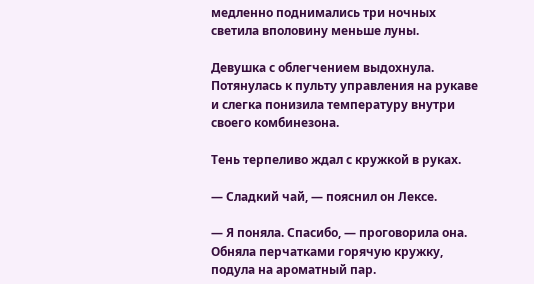медленно поднимались три ночных светила вполовину меньше луны.

Девушка с облегчением выдохнула. Потянулась к пульту управления на рукаве и слегка понизила температуру внутри своего комбинезона.

Тень терпеливо ждал с кружкой в руках.

— Сладкий чай, — пояснил он Лексе.

— Я поняла. Спасибо, — проговорила она. Обняла перчатками горячую кружку, подула на ароматный пар.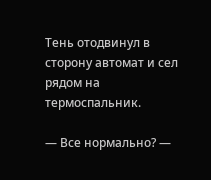Тень отодвинул в сторону автомат и сел рядом на термоспальник.

— Все нормально? —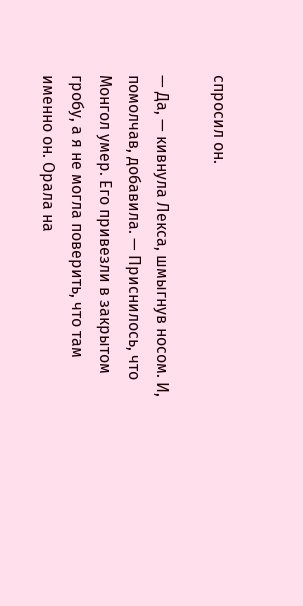спросил он.

— Да, — кивнула Лекса, шмыгнув носом. И, помолчав, добавила. — Приснилось, что Монгол умер. Его привезли в закрытом гробу, а я не могла поверить, что там именно он. Орала на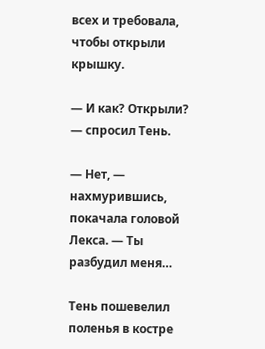всех и требовала, чтобы открыли крышку.

— И как? Открыли? — спросил Тень.

— Нет, — нахмурившись, покачала головой Лекса. — Ты разбудил меня…

Тень пошевелил поленья в костре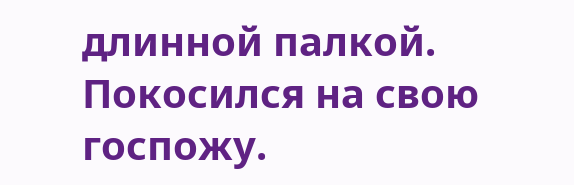длинной палкой. Покосился на свою госпожу.